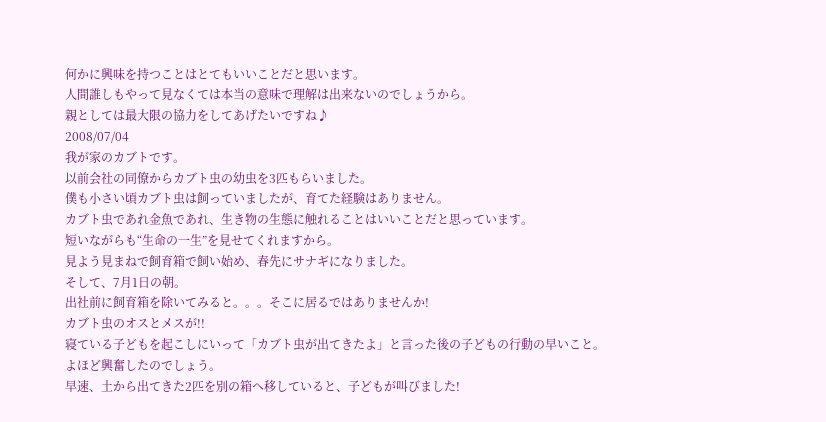何かに興味を持つことはとてもいいことだと思います。
人間誰しもやって見なくては本当の意味で理解は出来ないのでしょうから。
親としては最大限の協力をしてあげたいですね♪
2008/07/04
我が家のカブトです。
以前会社の同僚からカブト虫の幼虫を3匹もらいました。
僕も小さい頃カブト虫は飼っていましたが、育てた経験はありません。
カブト虫であれ金魚であれ、生き物の生態に触れることはいいことだと思っています。
短いながらも“生命の一生”を見せてくれますから。
見よう見まねで飼育箱で飼い始め、春先にサナギになりました。
そして、7月1日の朝。
出社前に飼育箱を除いてみると。。。そこに居るではありませんか!
カブト虫のオスとメスが!!
寝ている子どもを起こしにいって「カブト虫が出てきたよ」と言った後の子どもの行動の早いこと。
よほど興奮したのでしょう。
早速、土から出てきた2匹を別の箱へ移していると、子どもが叫びました!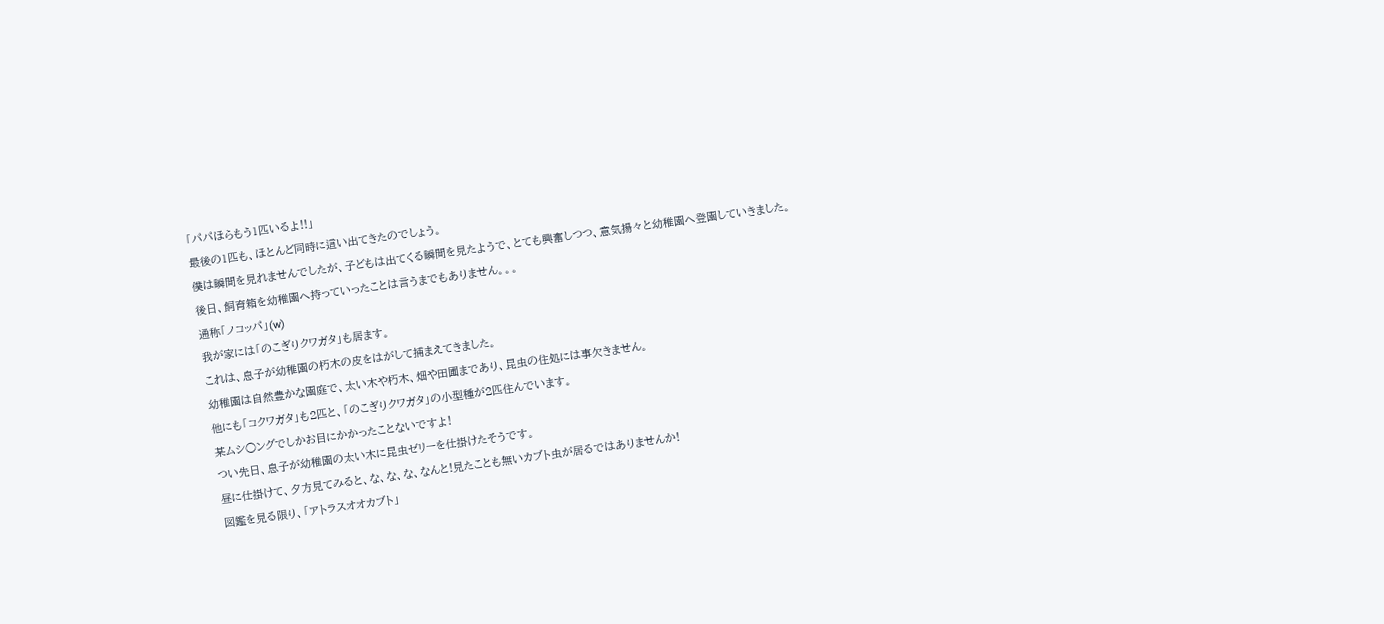「パパほらもう1匹いるよ!!」
最後の1匹も、ほとんど同時に這い出てきたのでしょう。
僕は瞬間を見れませんでしたが、子どもは出てくる瞬間を見たようで、とても興奮しつつ、意気揚々と幼稚園へ登園していきました。
後日、飼育箱を幼稚園へ持っていったことは言うまでもありません。。。
通称「ノコッパ」(w)
我が家には「のこぎりクワガタ」も居ます。
これは、息子が幼稚園の朽木の皮をはがして捕まえてきました。
幼稚園は自然豊かな園庭で、太い木や朽木、畑や田圃まであり、昆虫の住処には事欠きません。
他にも「コクワガタ」も2匹と、「のこぎりクワガタ」の小型種が2匹住んでいます。
某ムシ○ングでしかお目にかかったことないですよ!
つい先日、息子が幼稚園の太い木に昆虫ゼリーを仕掛けたそうです。
昼に仕掛けて、夕方見てみると、な、な、な、なんと!見たことも無いカブト虫が居るではありませんか!
図鑑を見る限り、「アトラスオオカブト」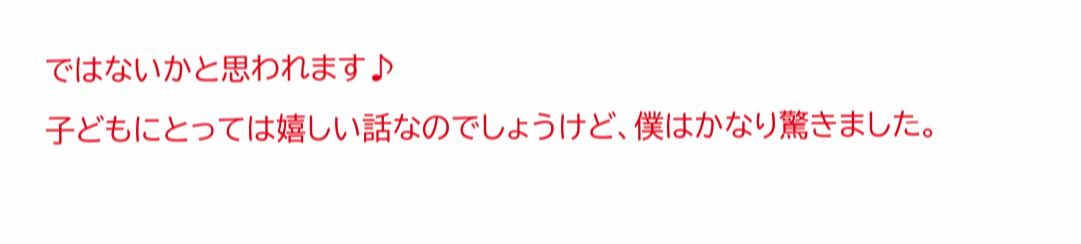ではないかと思われます♪
子どもにとっては嬉しい話なのでしょうけど、僕はかなり驚きました。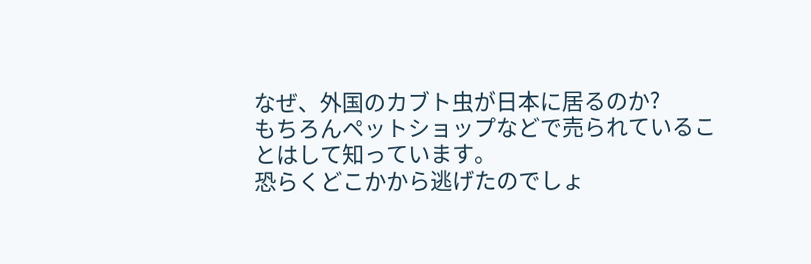なぜ、外国のカブト虫が日本に居るのか?
もちろんペットショップなどで売られていることはして知っています。
恐らくどこかから逃げたのでしょ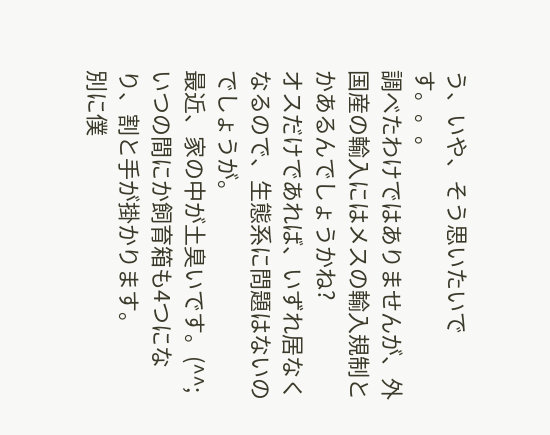う、いや、そう思いたいです。。。
調べたわけではありませんが、外国産の輸入にはメスの輸入規制とかあるんでしょうかね?
オスだけであれば、いずれ居なくなるので、生態系に問題はないのでしょうが。
最近、家の中が土臭いです。(^^;
いつの間にか飼育箱も4つになり、割と手が掛かります。
別に僕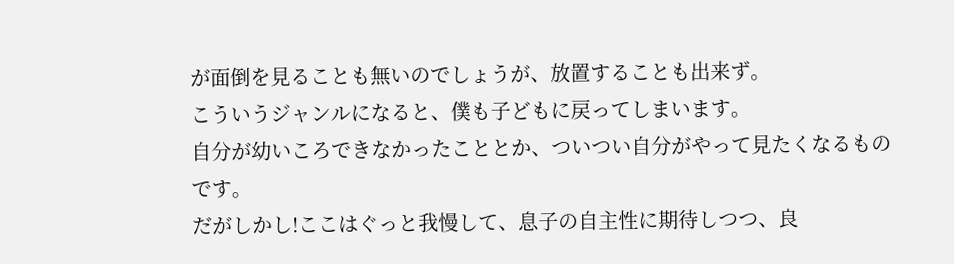が面倒を見ることも無いのでしょうが、放置することも出来ず。
こういうジャンルになると、僕も子どもに戻ってしまいます。
自分が幼いころできなかったこととか、ついつい自分がやって見たくなるものです。
だがしかし!ここはぐっと我慢して、息子の自主性に期待しつつ、良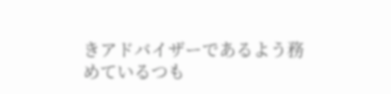きアドバイザーであるよう務めているつも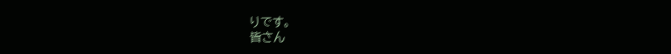りです。
皆さん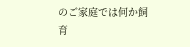のご家庭では何か飼育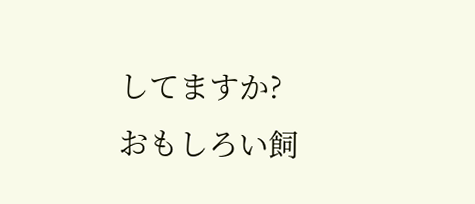してますか?
おもしろい飼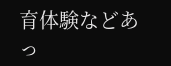育体験などあっ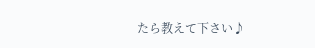たら教えて下さい♪